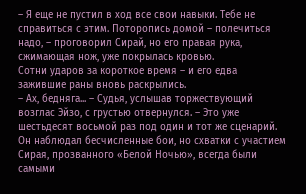– Я еще не пустил в ход все свои навыки. Тебе не справиться с этим. Поторопись домой – полечиться надо, – проговорил Сирай, но его правая рука, сжимающая нож, уже покрылась кровью.
Сотни ударов за короткое время – и его едва зажившие раны вновь раскрылись.
– Ах, бедняга... – Судья, услышав торжествующий возглас Эйзо, с грустью отвернулся. – Это уже шестьдесят восьмой раз под один и тот же сценарий.
Он наблюдал бесчисленные бои, но схватки с участием Сирая, прозванного «Белой Ночью», всегда были самыми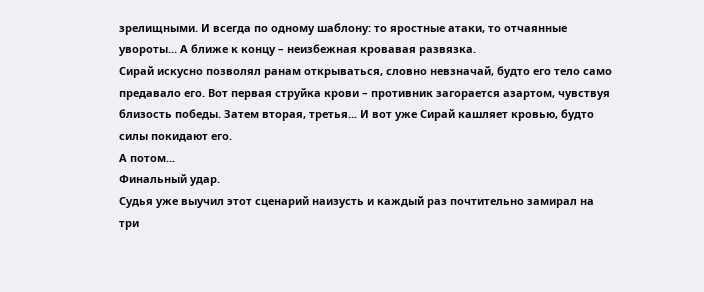зрелищными. И всегда по одному шаблону: то яростные атаки, то отчаянные увороты... А ближе к концу – неизбежная кровавая развязка.
Сирай искусно позволял ранам открываться, словно невзначай, будто его тело само предавало его. Вот первая струйка крови – противник загорается азартом, чувствуя близость победы. Затем вторая, третья... И вот уже Сирай кашляет кровью, будто силы покидают его.
А потом...
Финальный удар.
Судья уже выучил этот сценарий наизусть и каждый раз почтительно замирал на три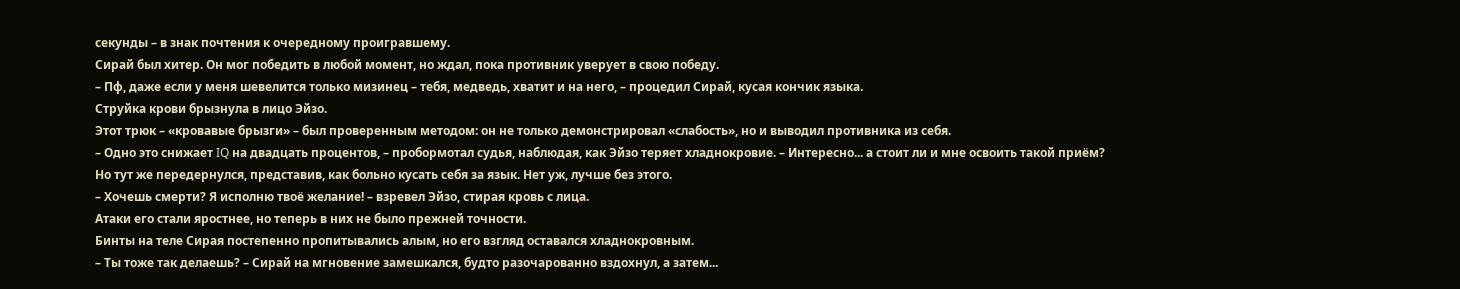секунды – в знак почтения к очередному проигравшему.
Сирай был хитер. Он мог победить в любой момент, но ждал, пока противник уверует в свою победу.
– Пф, даже если у меня шевелится только мизинец – тебя, медведь, хватит и на него, – процедил Сирай, кусая кончик языка.
Струйка крови брызнула в лицо Эйзо.
Этот трюк – «кровавые брызги» – был проверенным методом: он не только демонстрировал «слабость», но и выводил противника из себя.
– Одно это снижает IQ на двадцать процентов, – пробормотал судья, наблюдая, как Эйзо теряет хладнокровие. – Интересно... а стоит ли и мне освоить такой приём?
Но тут же передернулся, представив, как больно кусать себя за язык. Нет уж, лучше без этого.
– Хочешь смерти? Я исполню твоё желание! – взревел Эйзо, стирая кровь с лица.
Атаки его стали яростнее, но теперь в них не было прежней точности.
Бинты на теле Сирая постепенно пропитывались алым, но его взгляд оставался хладнокровным.
– Ты тоже так делаешь? – Сирай на мгновение замешкался, будто разочарованно вздохнул, а затем...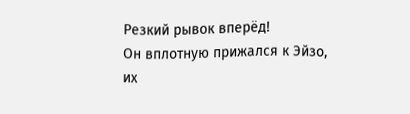Резкий рывок вперёд!
Он вплотную прижался к Эйзо, их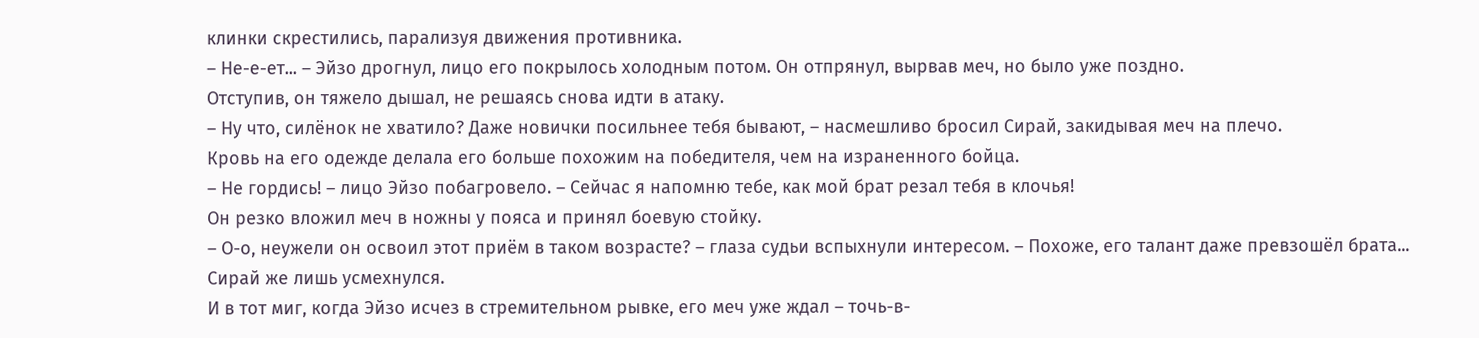клинки скрестились, парализуя движения противника.
– Не-е-ет... – Эйзо дрогнул, лицо его покрылось холодным потом. Он отпрянул, вырвав меч, но было уже поздно.
Отступив, он тяжело дышал, не решаясь снова идти в атаку.
– Ну что, силёнок не хватило? Даже новички посильнее тебя бывают, – насмешливо бросил Сирай, закидывая меч на плечо.
Кровь на его одежде делала его больше похожим на победителя, чем на израненного бойца.
– Не гордись! – лицо Эйзо побагровело. – Сейчас я напомню тебе, как мой брат резал тебя в клочья!
Он резко вложил меч в ножны у пояса и принял боевую стойку.
– О-о, неужели он освоил этот приём в таком возрасте? – глаза судьи вспыхнули интересом. – Похоже, его талант даже превзошёл брата...
Сирай же лишь усмехнулся.
И в тот миг, когда Эйзо исчез в стремительном рывке, его меч уже ждал – точь-в-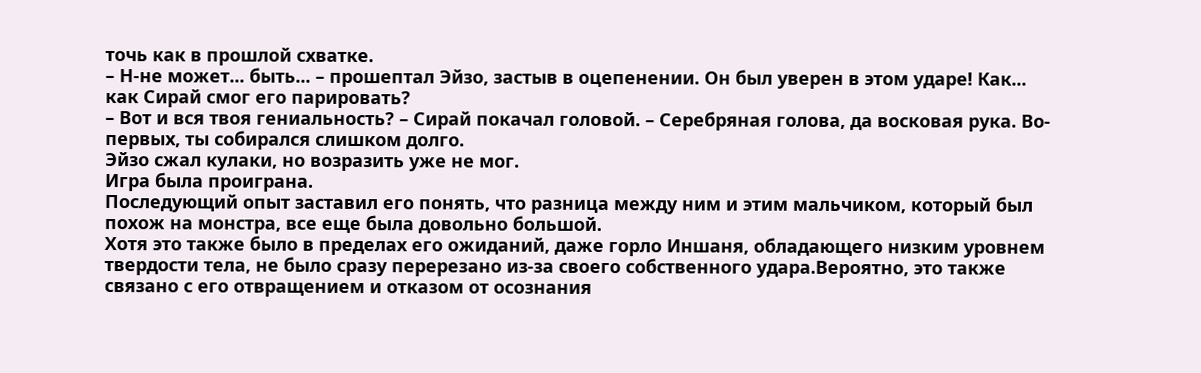точь как в прошлой схватке.
– Н-не может... быть... – прошептал Эйзо, застыв в оцепенении. Он был уверен в этом ударе! Как... как Сирай смог его парировать?
– Вот и вся твоя гениальность? – Сирай покачал головой. – Серебряная голова, да восковая рука. Во-первых, ты собирался слишком долго.
Эйзо сжал кулаки, но возразить уже не мог.
Игра была проиграна.
Последующий опыт заставил его понять, что разница между ним и этим мальчиком, который был похож на монстра, все еще была довольно большой.
Хотя это также было в пределах его ожиданий, даже горло Иншаня, обладающего низким уровнем твердости тела, не было сразу перерезано из-за своего собственного удара.Вероятно, это также связано с его отвращением и отказом от осознания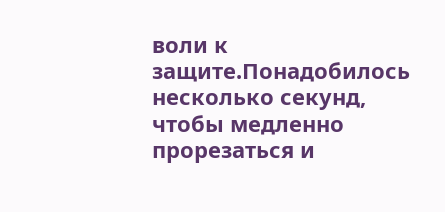воли к защите.Понадобилось несколько секунд, чтобы медленно прорезаться и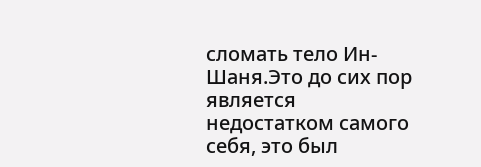сломать тело Ин-Шаня.Это до сих пор является недостатком самого себя, это был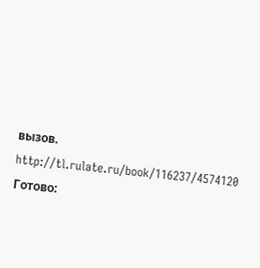вызов.
http://tl.rulate.ru/book/116237/4574120
Готово: